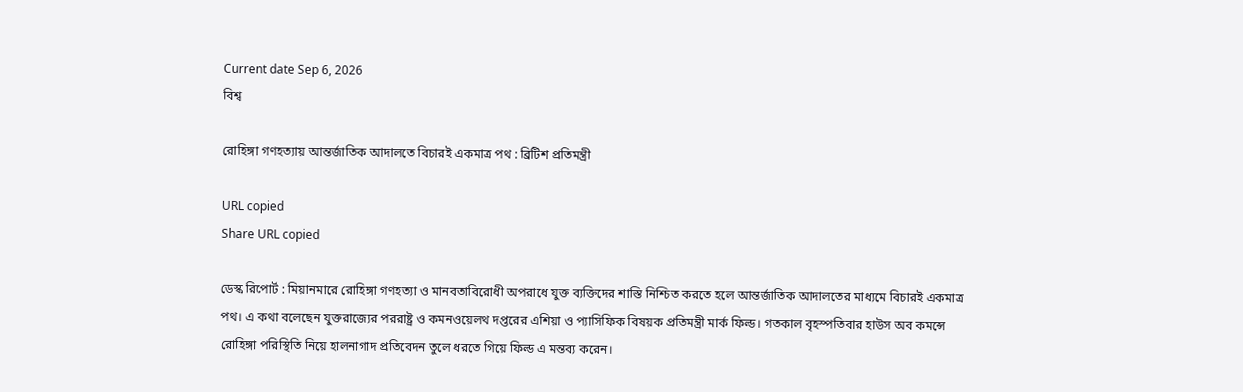Current date Sep 6, 2026
বিশ্ব

রোহিঙ্গা গণহত্যায় আন্তর্জাতিক আদালতে বিচারই একমাত্র পথ : ব্রিটিশ প্রতিমন্ত্রী

URL copied
Share URL copied

ডেস্ক রিপোর্ট : মিয়ানমারে রোহিঙ্গা গণহত্যা ও মানবতাবিরোধী অপরাধে যুক্ত ব্যক্তিদের শাস্তি নিশ্চিত করতে হলে আন্তর্জাতিক আদালতের মাধ্যমে বিচারই একমাত্র পথ। এ কথা বলেছেন যুক্তরাজ্যের পররাষ্ট্র ও কমনওয়েলথ দপ্তরের এশিয়া ও প্যাসিফিক বিষয়ক প্রতিমন্ত্রী মার্ক ফিল্ড। গতকাল বৃহস্পতিবার হাউস অব কমন্সে রোহিঙ্গা পরিস্থিতি নিয়ে হালনাগাদ প্রতিবেদন তুলে ধরতে গিয়ে ফিল্ড এ মন্তব্য করেন।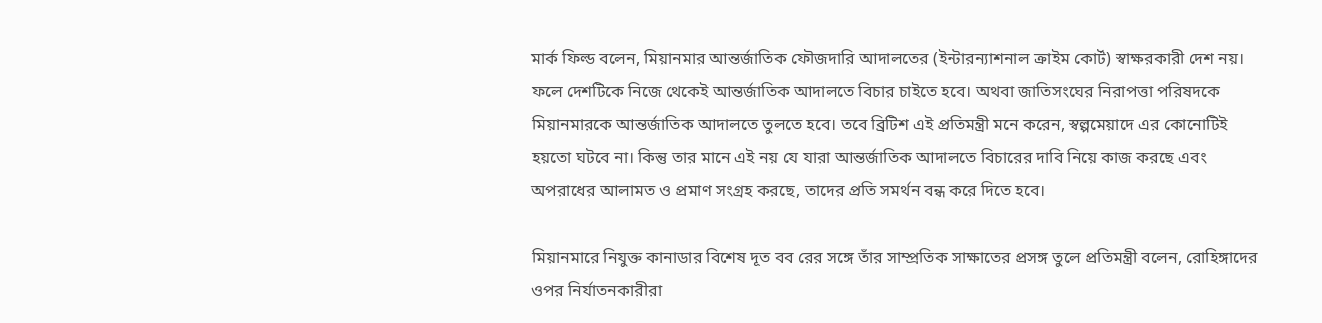মার্ক ফিল্ড বলেন, মিয়ানমার আন্তর্জাতিক ফৌজদারি আদালতের (ইন্টারন্যাশনাল ক্রাইম কোর্ট) স্বাক্ষরকারী দেশ নয়। ফলে দেশটিকে নিজে থেকেই আন্তর্জাতিক আদালতে বিচার চাইতে হবে। অথবা জাতিসংঘের নিরাপত্তা পরিষদকে মিয়ানমারকে আন্তর্জাতিক আদালতে তুলতে হবে। তবে ব্রিটিশ এই প্রতিমন্ত্রী মনে করেন, স্বল্পমেয়াদে এর কোনোটিই হয়তো ঘটবে না। কিন্তু তার মানে এই নয় যে যারা আন্তর্জাতিক আদালতে বিচারের দাবি নিয়ে কাজ করছে এবং অপরাধের আলামত ও প্রমাণ সংগ্রহ করছে, তাদের প্রতি সমর্থন বন্ধ করে দিতে হবে।

মিয়ানমারে নিযুক্ত কানাডার বিশেষ দূত বব রের সঙ্গে তাঁর সাম্প্রতিক সাক্ষাতের প্রসঙ্গ তুলে প্রতিমন্ত্রী বলেন, রোহিঙ্গাদের ওপর নির্যাতনকারীরা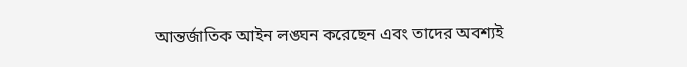আন্তর্জাতিক আইন লঙ্ঘন করেছেন এবং তাদের অবশ্যই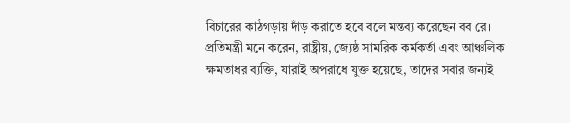বিচারের কাঠগড়ায় দাঁড় করাতে হবে বলে মন্তব্য করেছেন বব রে। প্রতিমন্ত্রী মনে করেন, রাষ্ট্রীয়, জ্যেষ্ঠ সামরিক কর্মকর্তা এবং আঞ্চলিক ক্ষমতাধর ব্যক্তি, যারাই অপরাধে যুক্ত হয়েছে, তাদের সবার জন্যই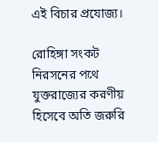এই বিচার প্রযোজ্য।

রোহিঙ্গা সংকট নিরসনের পথে যুক্তরাজ্যের করণীয় হিসেবে অতি জরুরি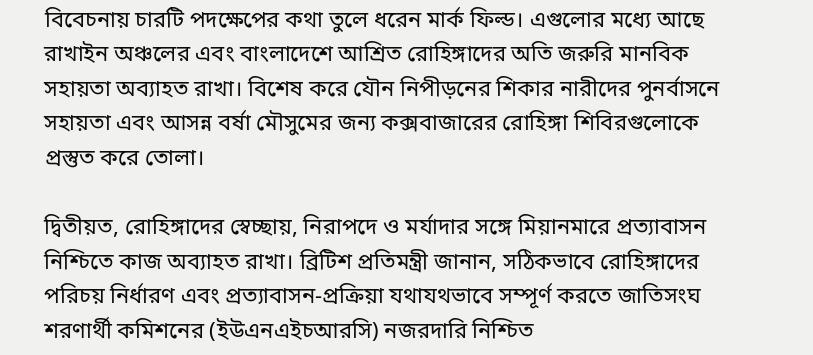বিবেচনায় চারটি পদক্ষেপের কথা তুলে ধরেন মার্ক ফিল্ড। এগুলোর মধ্যে আছে রাখাইন অঞ্চলের এবং বাংলাদেশে আশ্রিত রোহিঙ্গাদের অতি জরুরি মানবিক সহায়তা অব্যাহত রাখা। বিশেষ করে যৌন নিপীড়নের শিকার নারীদের পুনর্বাসনে সহায়তা এবং আসন্ন বর্ষা মৌসুমের জন্য কক্সবাজারের রোহিঙ্গা শিবিরগুলোকে প্রস্তুত করে তোলা।

দ্বিতীয়ত, রোহিঙ্গাদের স্বেচ্ছায়, নিরাপদে ও মর্যাদার সঙ্গে মিয়ানমারে প্রত্যাবাসন নিশ্চিতে কাজ অব্যাহত রাখা। ব্রিটিশ প্রতিমন্ত্রী জানান, সঠিকভাবে রোহিঙ্গাদের পরিচয় নির্ধারণ এবং প্রত্যাবাসন-প্রক্রিয়া যথাযথভাবে সম্পূর্ণ করতে জাতিসংঘ শরণার্থী কমিশনের (ইউএনএইচআরসি) নজরদারি নিশ্চিত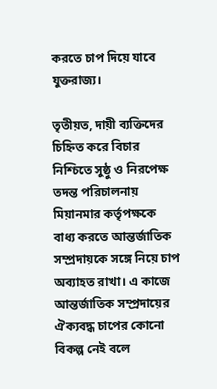করতে চাপ দিয়ে যাবে যুক্তরাজ্য।

তৃতীয়ত, দায়ী ব্যক্তিদের চিহ্নিত করে বিচার নিশ্চিতে সুষ্ঠু ও নিরপেক্ষ তদন্ত পরিচালনায় মিয়ানমার কর্তৃপক্ষকে বাধ্য করতে আন্তর্জাতিক সম্প্রদায়কে সঙ্গে নিয়ে চাপ অব্যাহত রাখা। এ কাজে আন্তর্জাতিক সম্প্রদায়ের ঐক্যবদ্ধ চাপের কোনো বিকল্প নেই বলে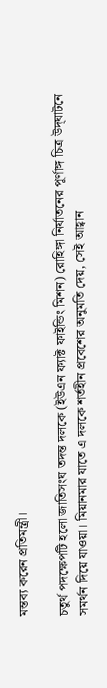মন্তব্য করেন প্রতিমন্ত্রী।

চতুর্থ পদক্ষেপটি হলো জাতিসংঘ তদন্ত দলকে (ইউএন ফ্যাক্ট ফাইন্ডিং মিশন) রোহিঙ্গা নির্যাতনের পূর্ণাঙ্গ চিত্র উদ্‌ঘাটনে সমর্থন দিয়ে যাওয়া। মিয়ানমার যাতে এ দলকে শর্তহীন প্রবেশের অনুমতি দেয়, সেই আহ্বান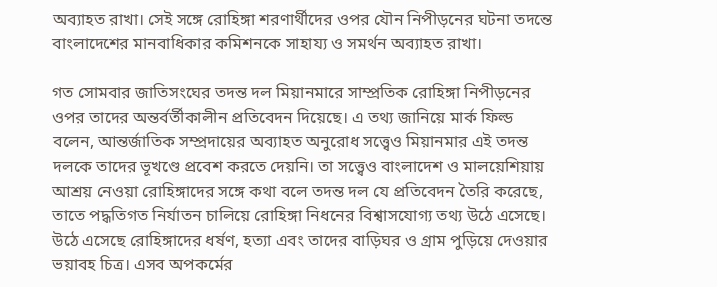অব্যাহত রাখা। সেই সঙ্গে রোহিঙ্গা শরণার্থীদের ওপর যৌন নিপীড়নের ঘটনা তদন্তে বাংলাদেশের মানবাধিকার কমিশনকে সাহায্য ও সমর্থন অব্যাহত রাখা।

গত সোমবার জাতিসংঘের তদন্ত দল মিয়ানমারে সাম্প্রতিক রোহিঙ্গা নিপীড়নের ওপর তাদের অন্তর্বর্তীকালীন প্রতিবেদন দিয়েছে। এ তথ্য জানিয়ে মার্ক ফিল্ড বলেন, আন্তর্জাতিক সম্প্রদায়ের অব্যাহত অনুরোধ সত্ত্বেও মিয়ানমার এই তদন্ত দলকে তাদের ভূখণ্ডে প্রবেশ করতে দেয়নি। তা সত্ত্বেও বাংলাদেশ ও মালয়েশিয়ায় আশ্রয় নেওয়া রোহিঙ্গাদের সঙ্গে কথা বলে তদন্ত দল যে প্রতিবেদন তৈরি করেছে, তাতে পদ্ধতিগত নির্যাতন চালিয়ে রোহিঙ্গা নিধনের বিশ্বাসযোগ্য তথ্য উঠে এসেছে। উঠে এসেছে রোহিঙ্গাদের ধর্ষণ, হত্যা এবং তাদের বাড়িঘর ও গ্রাম পুড়িয়ে দেওয়ার ভয়াবহ চিত্র। এসব অপকর্মের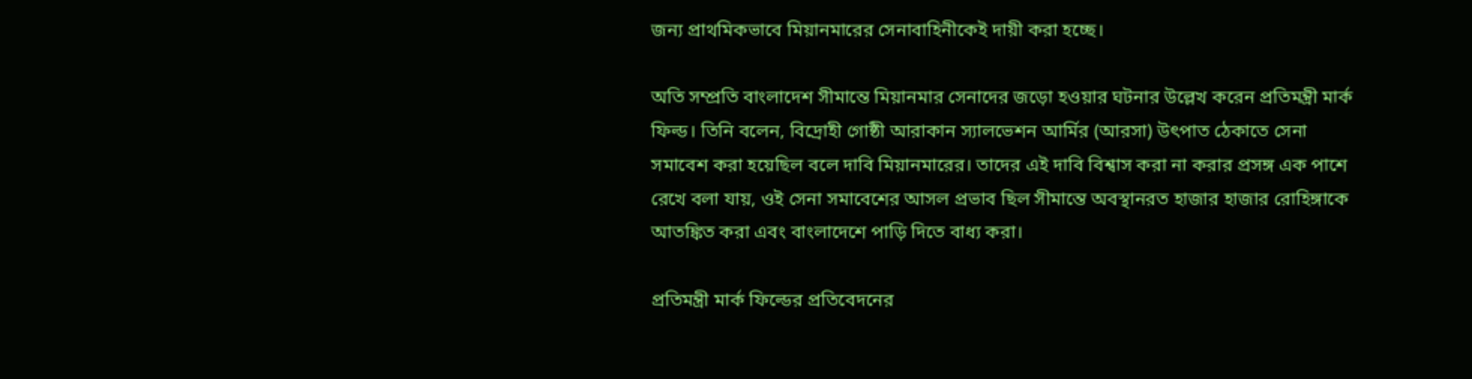জন্য প্রাথমিকভাবে মিয়ানমারের সেনাবাহিনীকেই দায়ী করা হচ্ছে।

অতি সম্প্রতি বাংলাদেশ সীমান্তে মিয়ানমার সেনাদের জড়ো হওয়ার ঘটনার উল্লেখ করেন প্রতিমন্ত্রী মার্ক ফিল্ড। তিনি বলেন, বিদ্রোহী গোষ্ঠী আরাকান স্যালভেশন আর্মির (আরসা) উৎপাত ঠেকাতে সেনা সমাবেশ করা হয়েছিল বলে দাবি মিয়ানমারের। তাদের এই দাবি বিশ্বাস করা না করার প্রসঙ্গ এক পাশে রেখে বলা যায়, ওই সেনা সমাবেশের আসল প্রভাব ছিল সীমান্তে অবস্থানরত হাজার হাজার রোহিঙ্গাকে আতঙ্কিত করা এবং বাংলাদেশে পাড়ি দিতে বাধ্য করা।

প্রতিমন্ত্রী মার্ক ফিল্ডের প্রতিবেদনের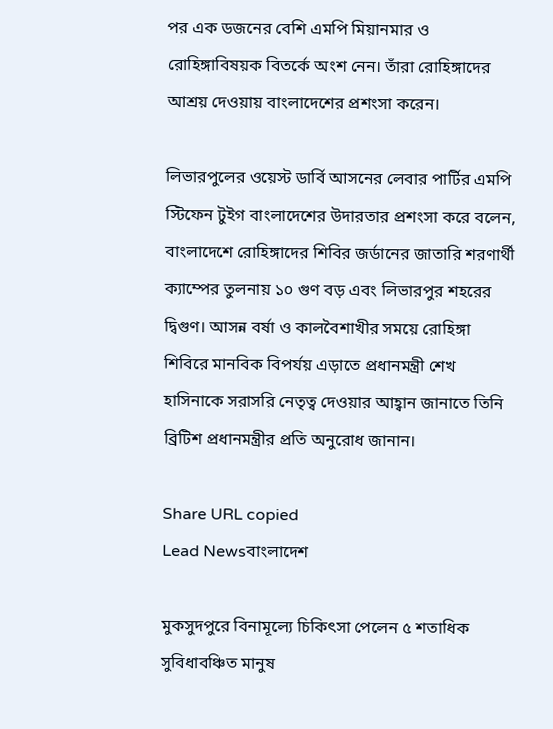পর এক ডজনের বেশি এমপি মিয়ানমার ও রোহিঙ্গাবিষয়ক বিতর্কে অংশ নেন। তাঁরা রোহিঙ্গাদের আশ্রয় দেওয়ায় বাংলাদেশের প্রশংসা করেন।

লিভারপুলের ওয়েস্ট ডার্বি আসনের লেবার পার্টির এমপি স্টিফেন টুইগ বাংলাদেশের উদারতার প্রশংসা করে বলেন, বাংলাদেশে রোহিঙ্গাদের শিবির জর্ডানের জাতারি শরণার্থী ক্যাম্পের তুলনায় ১০ গুণ বড় এবং লিভারপুর শহরের দ্বিগুণ। আসন্ন বর্ষা ও কালবৈশাখীর সময়ে রোহিঙ্গা শিবিরে মানবিক বিপর্যয় এড়াতে প্রধানমন্ত্রী শেখ হাসিনাকে সরাসরি নেতৃত্ব দেওয়ার আহ্বান জানাতে তিনি ব্রিটিশ প্রধানমন্ত্রীর প্রতি অনুরোধ জানান।

Share URL copied
Lead Newsবাংলাদেশ

মুকসুদপুরে বিনামূল্যে চিকিৎসা পেলেন ৫ শতাধিক সুবিধাবঞ্চিত মানুষ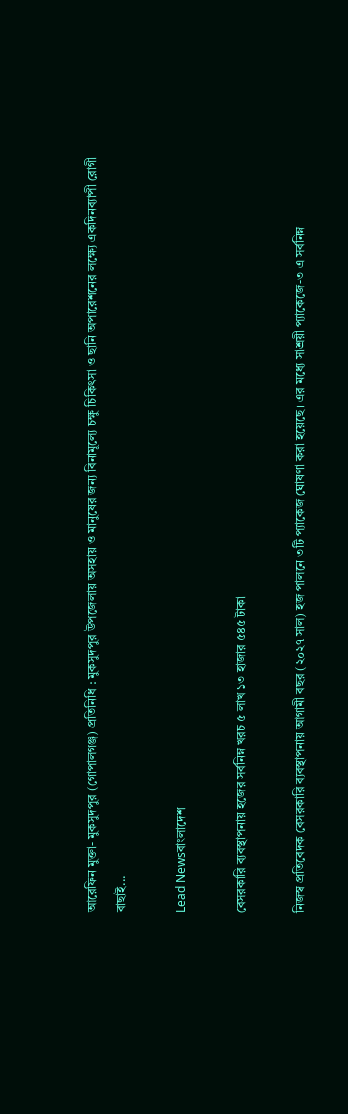আরেফিন মুক্তা- মুকসুদপুর (গোপালগঞ্জ) প্রতিনিধি : মুকসুদপুর উপজেলায় অসহায় ও মানুষের জন্য বিনামূল্যে চক্ষু চিকিৎসা ও ছানি অপারেশনের লক্ষ্যে একদিনব্যাপী রোগী বাছাই...

Lead Newsবাংলাদেশ

বেসরকারি ব্যবস্থাপনায় হজের সর্বনিম্ন খরচ ৫ লাখ ১৩ হাজার ৫৪৫ টাকা

নিজস্ব প্রতিবেদক বেসরকারি ব্যবস্থাপনায় আগামী বছর (২০২৭ সাল) হজ পালনে ৩টি প্যাকেজ ঘোষণা করা হয়েছে। এর মধ্যে সাশ্রয়ী প্যাকেজে-৩ এ সর্বনিম্ন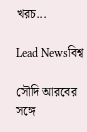খরচ...

Lead Newsবিশ্ব

সৌদি আরবের সঙ্গে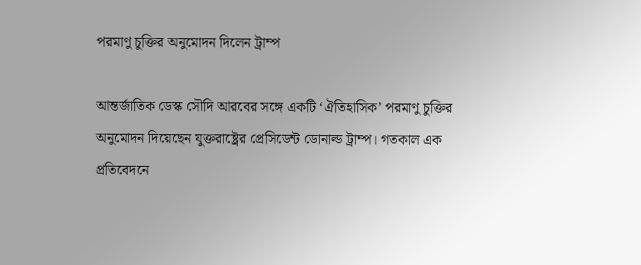পরমাণু চুক্তির অনুমোদন দিলেন ট্রাম্প

আন্তর্জাতিক ডেস্ক সৌদি আরবের সঙ্গে একটি ‘ঐতিহাসিক’ পরমাণু চুক্তির অনুমোদন দিয়েছেন যুক্তরাষ্ট্রের প্রেসিডেন্ট ডোনাল্ড ট্রাম্প। গতকাল এক প্রতিবেদনে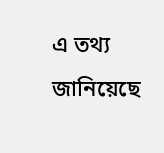এ তথ্য জানিয়েছে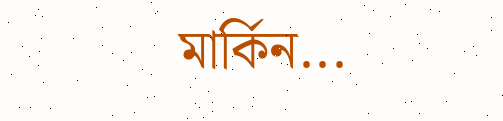মার্কিন...